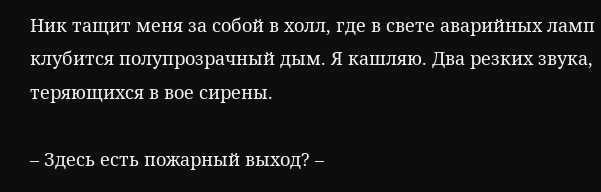Ник тащит меня за собой в холл, где в свете аварийных ламп клубится полупрозрачный дым. Я кашляю. Два резких звука, теряющихся в вое сирены.

– Здесь есть пожарный выход? –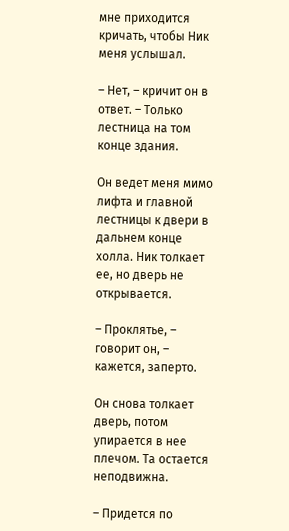мне приходится кричать, чтобы Ник меня услышал.

– Нет, – кричит он в ответ. – Только лестница на том конце здания.

Он ведет меня мимо лифта и главной лестницы к двери в дальнем конце холла. Ник толкает ее, но дверь не открывается.

– Проклятье, – говорит он, – кажется, заперто.

Он снова толкает дверь, потом упирается в нее плечом. Та остается неподвижна.

– Придется по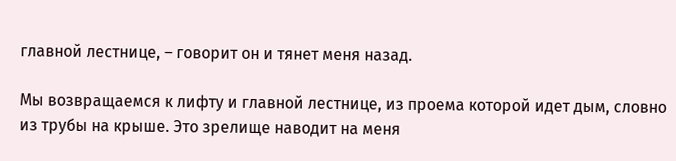главной лестнице, – говорит он и тянет меня назад.

Мы возвращаемся к лифту и главной лестнице, из проема которой идет дым, словно из трубы на крыше. Это зрелище наводит на меня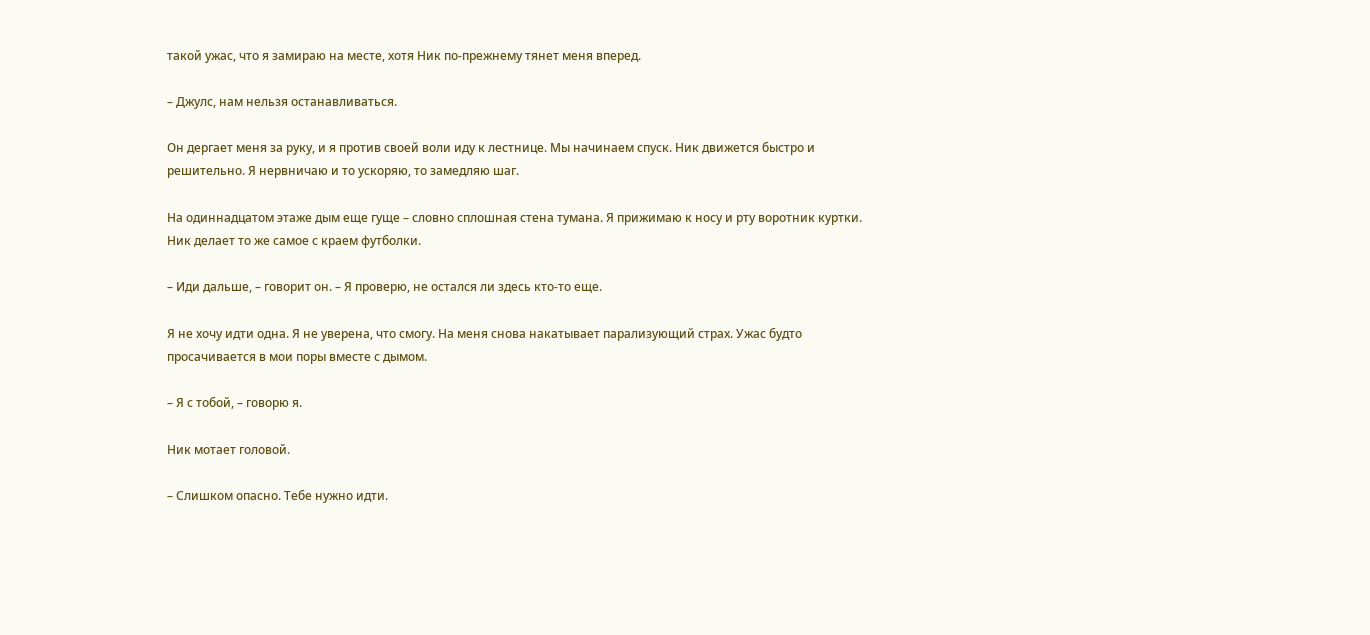такой ужас, что я замираю на месте, хотя Ник по-прежнему тянет меня вперед.

– Джулс, нам нельзя останавливаться.

Он дергает меня за руку, и я против своей воли иду к лестнице. Мы начинаем спуск. Ник движется быстро и решительно. Я нервничаю и то ускоряю, то замедляю шаг.

На одиннадцатом этаже дым еще гуще – словно сплошная стена тумана. Я прижимаю к носу и рту воротник куртки. Ник делает то же самое с краем футболки.

– Иди дальше, – говорит он. – Я проверю, не остался ли здесь кто-то еще.

Я не хочу идти одна. Я не уверена, что смогу. На меня снова накатывает парализующий страх. Ужас будто просачивается в мои поры вместе с дымом.

– Я с тобой, – говорю я.

Ник мотает головой.

– Слишком опасно. Тебе нужно идти.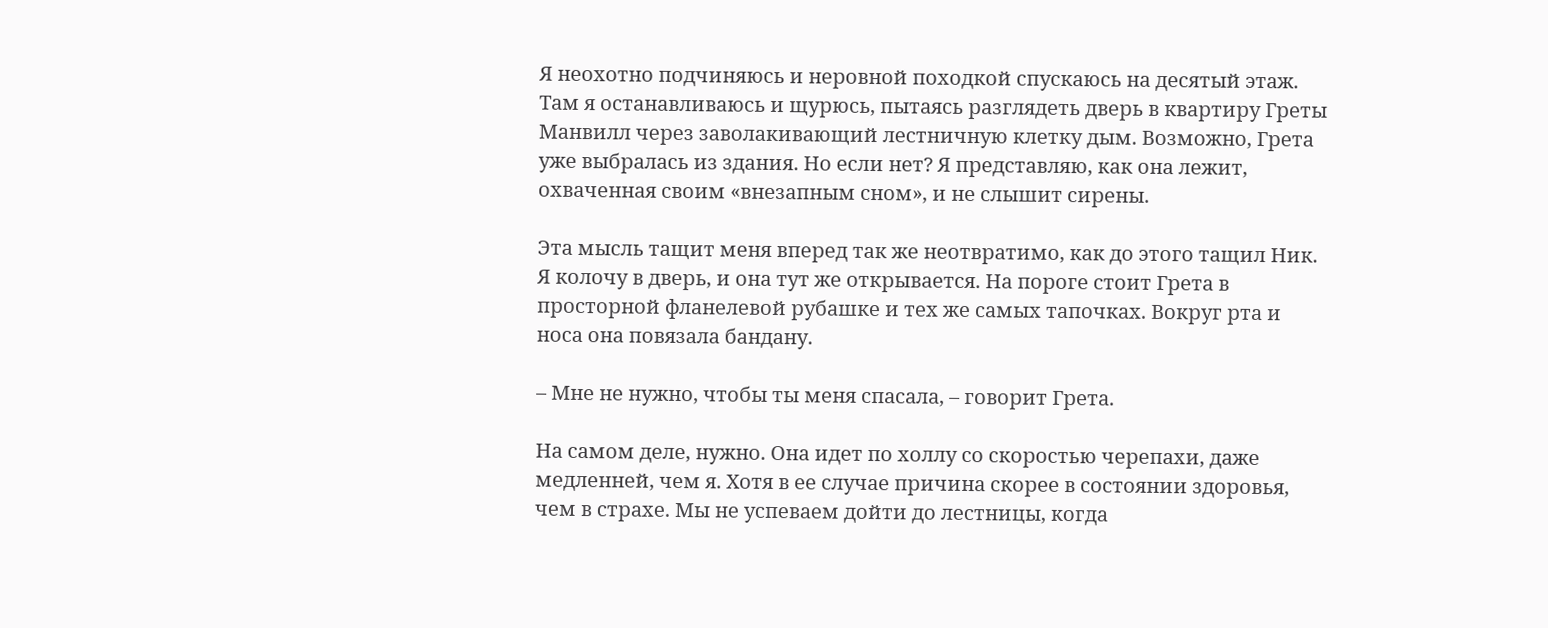Я неохотно подчиняюсь и неровной походкой спускаюсь на десятый этаж. Там я останавливаюсь и щурюсь, пытаясь разглядеть дверь в квартиру Греты Манвилл через заволакивающий лестничную клетку дым. Возможно, Грета уже выбралась из здания. Но если нет? Я представляю, как она лежит, охваченная своим «внезапным сном», и не слышит сирены.

Эта мысль тащит меня вперед так же неотвратимо, как до этого тащил Ник. Я колочу в дверь, и она тут же открывается. На пороге стоит Грета в просторной фланелевой рубашке и тех же самых тапочках. Вокруг рта и носа она повязала бандану.

– Мне не нужно, чтобы ты меня спасала, – говорит Грета.

На самом деле, нужно. Она идет по холлу со скоростью черепахи, даже медленней, чем я. Хотя в ее случае причина скорее в состоянии здоровья, чем в страхе. Мы не успеваем дойти до лестницы, когда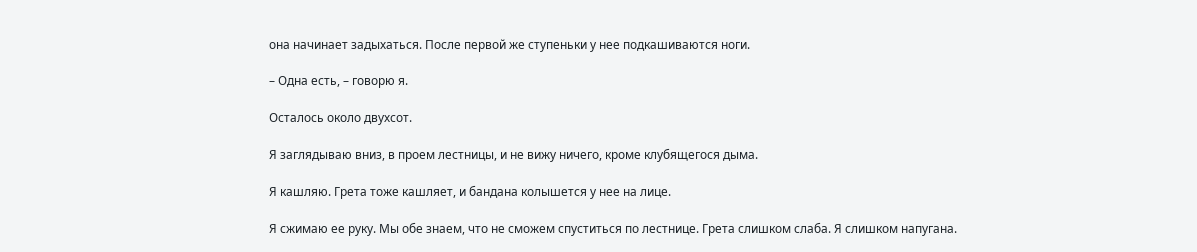она начинает задыхаться. После первой же ступеньки у нее подкашиваются ноги.

– Одна есть, – говорю я.

Осталось около двухсот.

Я заглядываю вниз, в проем лестницы, и не вижу ничего, кроме клубящегося дыма.

Я кашляю. Грета тоже кашляет, и бандана колышется у нее на лице.

Я сжимаю ее руку. Мы обе знаем, что не сможем спуститься по лестнице. Грета слишком слаба. Я слишком напугана.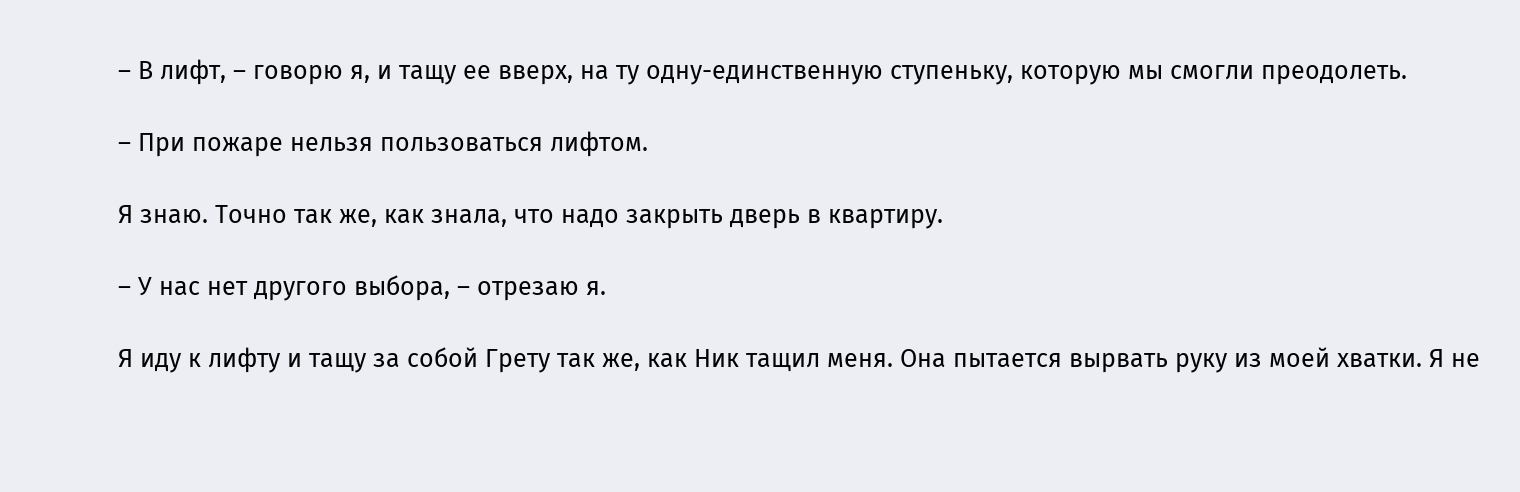– В лифт, – говорю я, и тащу ее вверх, на ту одну-единственную ступеньку, которую мы смогли преодолеть.

– При пожаре нельзя пользоваться лифтом.

Я знаю. Точно так же, как знала, что надо закрыть дверь в квартиру.

– У нас нет другого выбора, – отрезаю я.

Я иду к лифту и тащу за собой Грету так же, как Ник тащил меня. Она пытается вырвать руку из моей хватки. Я не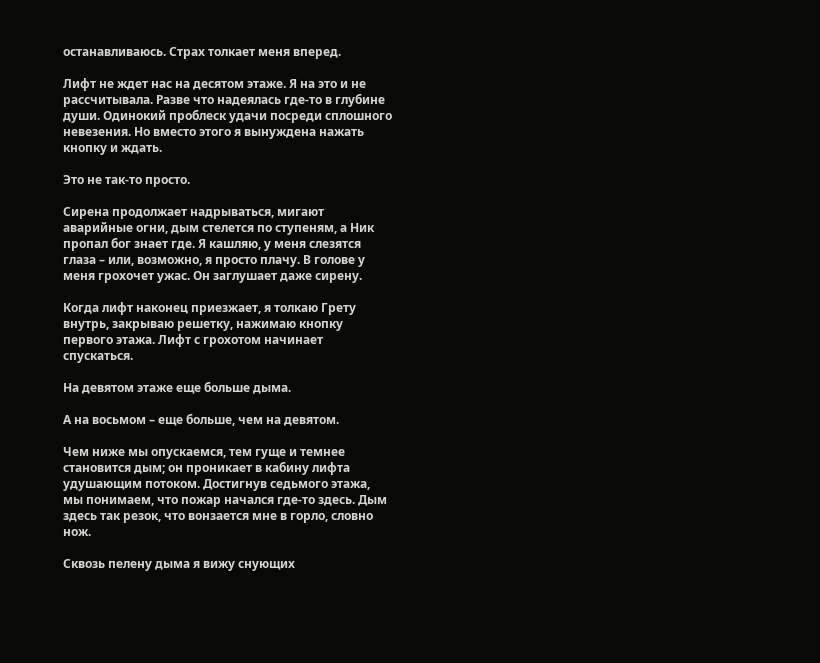останавливаюсь. Страх толкает меня вперед.

Лифт не ждет нас на десятом этаже. Я на это и не рассчитывала. Разве что надеялась где-то в глубине души. Одинокий проблеск удачи посреди сплошного невезения. Но вместо этого я вынуждена нажать кнопку и ждать.

Это не так-то просто.

Сирена продолжает надрываться, мигают аварийные огни, дым стелется по ступеням, а Ник пропал бог знает где. Я кашляю, у меня слезятся глаза – или, возможно, я просто плачу. В голове у меня грохочет ужас. Он заглушает даже сирену.

Когда лифт наконец приезжает, я толкаю Грету внутрь, закрываю решетку, нажимаю кнопку первого этажа. Лифт с грохотом начинает спускаться.

На девятом этаже еще больше дыма.

А на восьмом – еще больше, чем на девятом.

Чем ниже мы опускаемся, тем гуще и темнее становится дым; он проникает в кабину лифта удушающим потоком. Достигнув седьмого этажа, мы понимаем, что пожар начался где-то здесь. Дым здесь так резок, что вонзается мне в горло, словно нож.

Сквозь пелену дыма я вижу снующих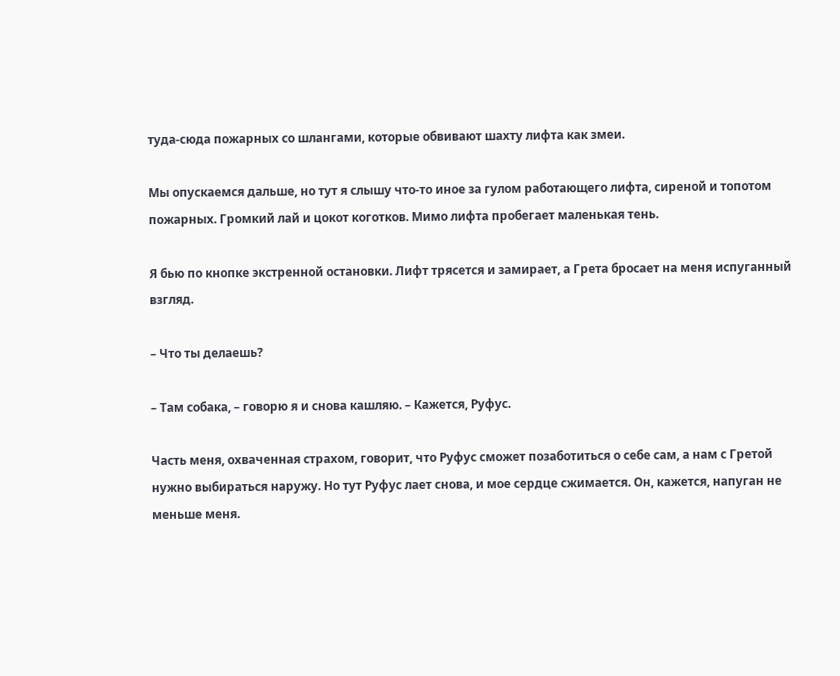туда-сюда пожарных со шлангами, которые обвивают шахту лифта как змеи.

Мы опускаемся дальше, но тут я слышу что-то иное за гулом работающего лифта, сиреной и топотом пожарных. Громкий лай и цокот коготков. Мимо лифта пробегает маленькая тень.

Я бью по кнопке экстренной остановки. Лифт трясется и замирает, а Грета бросает на меня испуганный взгляд.

– Что ты делаешь?

– Там собака, – говорю я и снова кашляю. – Кажется, Руфус.

Часть меня, охваченная страхом, говорит, что Руфус сможет позаботиться о себе сам, а нам с Гретой нужно выбираться наружу. Но тут Руфус лает снова, и мое сердце сжимается. Он, кажется, напуган не меньше меня.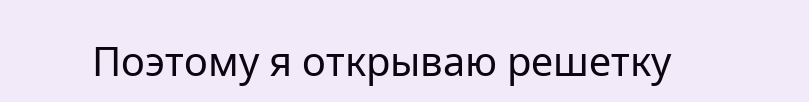Поэтому я открываю решетку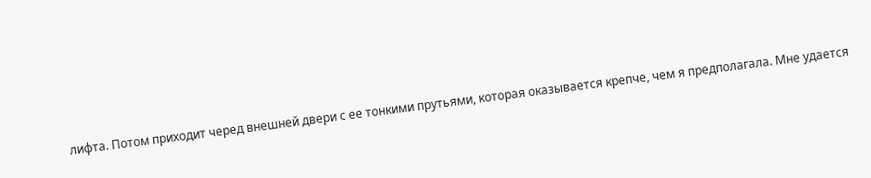лифта. Потом приходит черед внешней двери с ее тонкими прутьями, которая оказывается крепче, чем я предполагала. Мне удается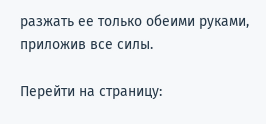разжать ее только обеими руками, приложив все силы.

Перейти на страницу: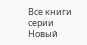Все книги серии Новый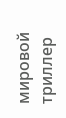мировой триллер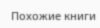Похожие книги